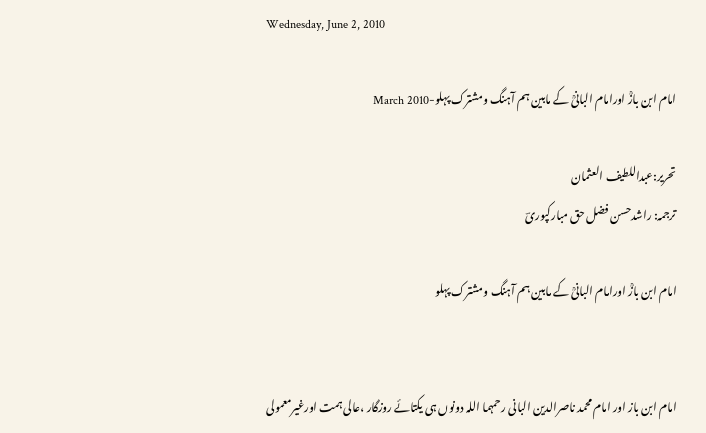Wednesday, June 2, 2010

امام ابن بازؒ اورامام البانیؒ کے مابین ہم آہنگ ومشترک پہلو-March 2010

تحریر:عبداللطیف العثمان
ترجمہ: راشدحسن فضل حق مبارکپوریؔ

امام ابن بازؒ اورامام البانیؒ کے مابین ہم آہنگ ومشترک پہلو


امام ابن باز اور امام محمد ناصرالدین البانی رحمہما اللہ دونوں ہی یکتائے روزگار ،عالی ہمت اورغیرمعمولی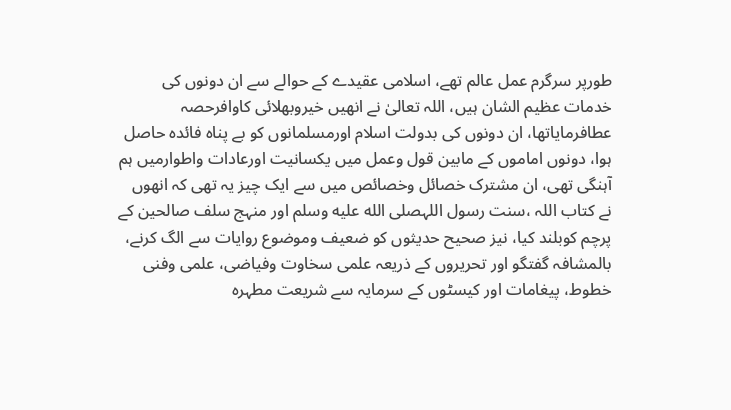طورپر سرگرم عمل عالم تھے، اسلامی عقیدے کے حوالے سے ان دونوں کی خدمات عظیم الشان ہیں، اللہ تعالیٰ نے انھیں خیروبھلائی کاوافرحصہ عطافرمایاتھا، ان دونوں کی بدولت اسلام اورمسلمانوں کو بے پناہ فائدہ حاصل ہوا، دونوں اماموں کے مابین قول وعمل میں یکسانیت اورعادات واطوارمیں ہم آہنگی تھی، ان مشترک خصائل وخصائص میں سے ایک چیز یہ تھی کہ انھوں نے کتاب اللہ ،سنت رسول اللہصلى الله عليه وسلم اور منہج سلف صالحین کے پرچم کوبلند کیا، نیز صحیح حدیثوں کو ضعیف وموضوع روایات سے الگ کرنے، بالمشافہ گفتگو اور تحریروں کے ذریعہ علمی سخاوت وفیاضی، علمی وفنی خطوط، پیغامات اور کیسٹوں کے سرمایہ سے شریعت مطہرہ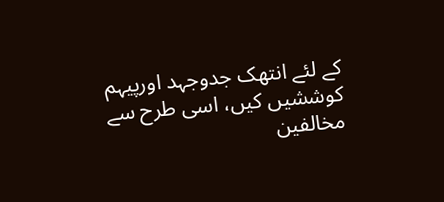کے لئے انتھک جدوجہد اورپیہم کوششیں کیں، اسی طرح سے مخالفین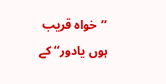’’خواہ قریب ہوں یادور‘‘ کے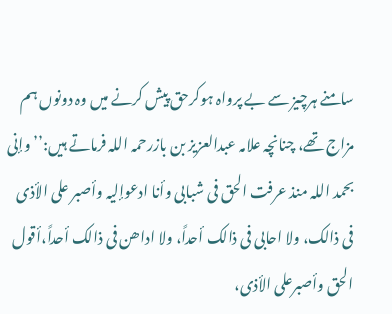سامنے ہرچیز سے بے پرواہ ہوکرحق پیش کرنے میں وہ دونوں ہم مزاج تھے، چنانچہ علامہ عبدالعزیز بن بازرحمہ اللہ فرماتے ہیں:’’وإنی بحمد اللہ منذ عرفت الحق فی شبابی وأنا ادعوإلیہ وأصبر علی الأذی فی ذالک، ولا احابی فی ذالک أحداً، ولا اداھن فی ذالک أحداً،أقول الحق وأصبرعلی الأذی،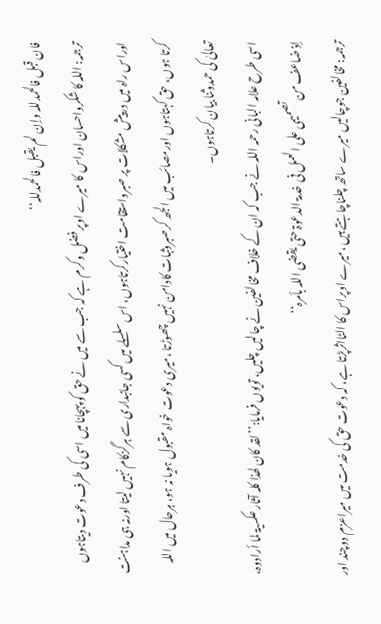فان قبل فالحمدللہ وإن لم یقبل فالحمدللہ‘‘
ترجمہ: اللہ کا شکرواحسان اوراس کا میرے اوپر فضل وکرم ہے کہ جب سے میں نے حق کو پہچانا میں اسی کی طرف دعوت دیتاہوں اوراس راہ میں درپیش مشکلات پر صبرواستقامت اختیارکرتاہوں، اس سلسلے میں کسی جانبداری سے ہرگزکام نہیں لیتا اورنہ ہی مداہنت کرتا ہوں، حق کہتاہوں اورمصائب میں الجھ کرصبروثبات کادامن نہیں چھوڑتا ،میری دعوت خواہ مقبول ہویا نہ ہو، ہرحال میں اللہ تعالیٰ کی حمدوثنا بیان کرتاہوں۔
اسی طرح علامہ البانی رحمہ اللہ نے جب کہ ان کے خلاف مخالفین نے چالیں چلیں، تویوں فرمایا:’’لقد کان لھذا کلہ آثار عکسیۃ لما أرادوہ، إذ ضاعف من تصمیمی علی العمل فی خدمۃ الدعوۃ حتی یقضی اللہ بأمرہٖ‘‘
ترجمہ: مخالفین جوچالیں میرے ساتھ چلناچاہتے ہیں ،میرے اوپراس کا الٹااثرپڑتا ہے، کہ دعوت حق کی خدمت میں میراعزم دوچند اور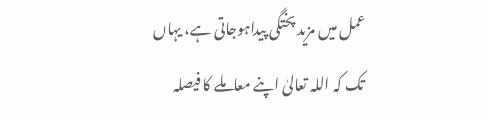عمل میں مزید پختگی پیداہوجاتی ہے، یہاں تک کہ اللہ تعالیٰ اپنے معاملے کا فیصلہ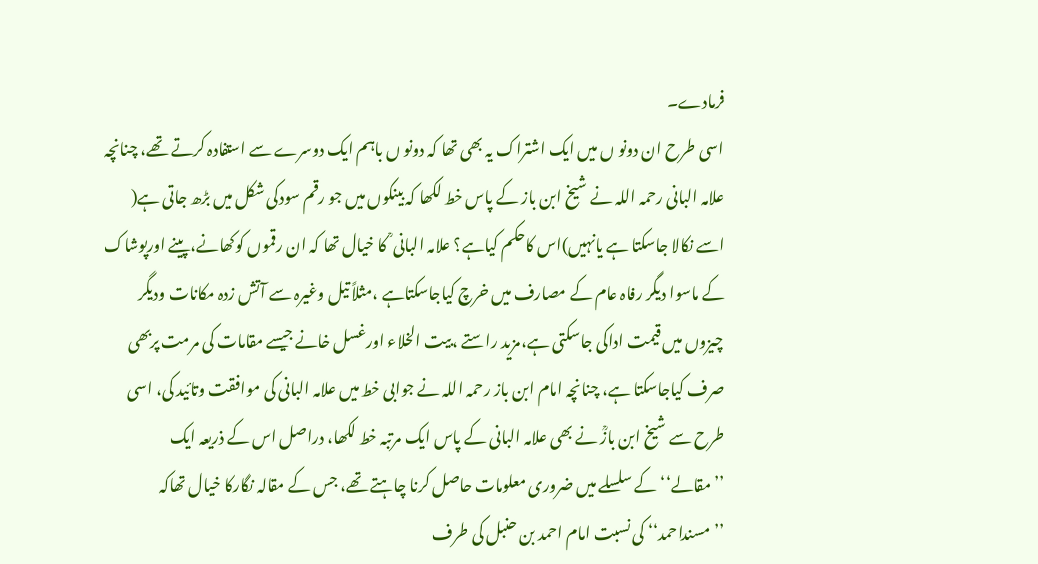فرمادے۔
اسی طرح ان دونو ں میں ایک اشتراک یہ بھی تھا کہ دونو ں باہم ایک دوسرے سے استفادہ کرتے تھے، چنانچہ علامہ البانی رحمہ اللہ نے شیخ ابن باز کے پاس خط لکھا کہ بینکوں میں جو رقم سودکی شکل میں بڑھ جاتی ہے( اسے نکالا جاسکتا ہے یانہیں)اس کاحکم کیاہے؟ علامہ البانی ؒ کا خیال تھا کہ ان رقموں کوکھانے،پینے اورپوشاک کے ماسوا دیگر رفاہ عام کے مصارف میں خرچ کیاجاسکتاہے ،مثلاً تیل وغیرہ سے آتش زدہ مکانات ودیگر چیزوں میں قیمت اداکی جاسکتی ہے،مزید راستے ،بیت الخلاء اورغسل خانے جیسے مقامات کی مرمت پربھی صرف کیاجاسکتا ہے، چنانچہ امام ابن باز رحمہ اللہ نے جوابی خط میں علامہ البانی کی موافقت وتائید کی، اسی طرح سے شیخ ابن بازؒ نے بھی علامہ البانی کے پاس ایک مرتبہ خط لکھا، دراصل اس کے ذریعہ ایک ’’مقالے‘‘کے سلسلے میں ضروری معلومات حاصل کرنا چاہتے تھے، جس کے مقالہ نگارکا خیال تھاکہ ’’مسنداحمد‘‘ کی نسبت امام احمد بن حنبل کی طرف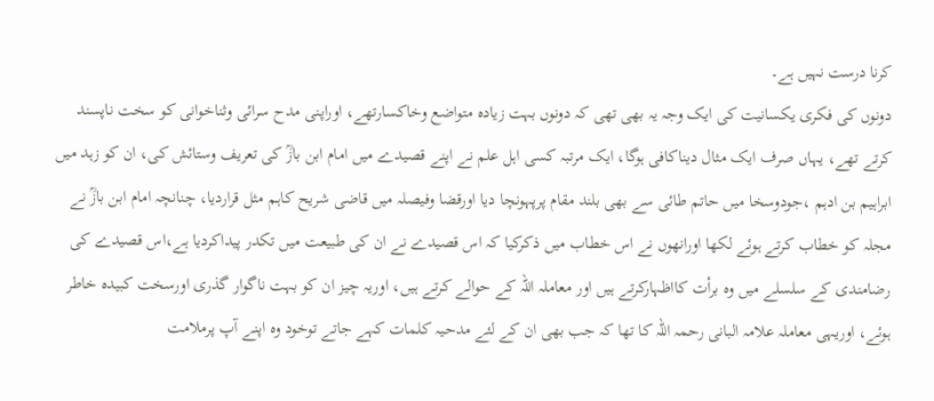کرنا درست نہیں ہے۔
دونوں کی فکری یکسانیت کی ایک وجہ یہ بھی تھی کہ دونوں بہت زیادہ متواضع وخاکسارتھے، اوراپنی مدح سرائی وثناخوانی کو سخت ناپسند کرتے تھے، یہاں صرف ایک مثال دیناکافی ہوگا، ایک مرتبہ کسی اہل علم نے اپنے قصیدے میں امام ابن بازؒ کی تعریف وستائش کی، ان کو زہد میں ابراہیم بن ادہم ،جودوسخا میں حاتم طائی سے بھی بلند مقام پرپہونچا دیا اورقضا وفیصلہ میں قاضی شریح کاہم مثل قراردیا، چنانچہ امام ابن بازؒ نے مجلہ کو خطاب کرتے ہوئے لکھا اورانھوں نے اس خطاب میں ذکرکیا کہ اس قصیدے نے ان کی طبیعت میں تکدر پیداکردیا ہے،اس قصیدے کی رضامندی کے سلسلے میں وہ برأت کااظہارکرتے ہیں اور معاملہ اللہ کے حوالے کرتے ہیں، اوریہ چیز ان کو بہت ناگوار گذری اورسخت کبیدہ خاطر ہوئے، اوریہی معاملہ علامہ البانی رحمہ اللہ کا تھا کہ جب بھی ان کے لئے مدحیہ کلمات کہے جاتے توخود وہ اپنے آپ پرملامت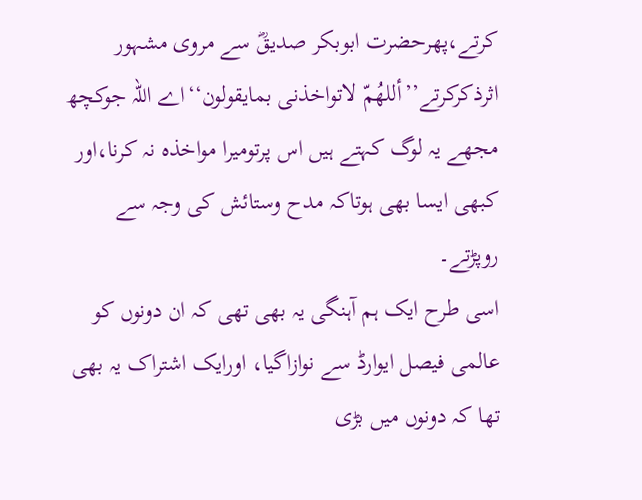کرتے،پھرحضرت ابوبکر صدیقؓ سے مروی مشہور اثرذکرکرتے’’أللھُمّ لاتواخذنی بمایقولون‘‘اے اللہ جوکچھ مجھے یہ لوگ کہتے ہیں اس پرتومیرا مواخذہ نہ کرنا،اور کبھی ایسا بھی ہوتاکہ مدح وستائش کی وجہ سے روپڑتے۔
اسی طرح ایک ہم آہنگی یہ بھی تھی کہ ان دونوں کو عالمی فیصل ایوارڈ سے نوازاگیا، اورایک اشتراک یہ بھی تھا کہ دونوں میں بڑی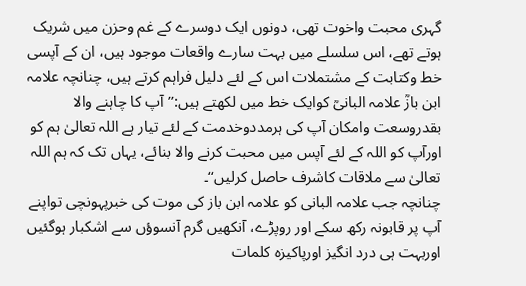گہری محبت واخوت تھی، دونوں ایک دوسرے کے غم وحزن میں شریک ہوتے تھے، اس سلسلے میں بہت سارے واقعات موجود ہیں، ان کے آپسی خط وکتابت کے مشتملات اس کے لئے دلیل فراہم کرتے ہیں، چنانچہ علامہ ابن بازؒ علامہ البانیؒ کوایک خط میں لکھتے ہیں:’’آپ کا چاہنے والا بقدروسعت وامکان آپ کی ہرمددوخدمت کے لئے تیار ہے اللہ تعالیٰ ہم کو اورآپ کو اللہ کے لئے آپس میں محبت کرنے والا بنائے، یہاں تک کہ ہم اللہ تعالیٰ سے ملاقات کاشرف حاصل کرلیں‘‘۔
چنانچہ جب علامہ البانی کو علامہ ابن باز کی موت کی خبرپہونچی تواپنے آپ پر قابونہ رکھ سکے اور روپڑے، آنکھیں گرم آنسوؤں سے اشکبار ہوگئیں اوربہت ہی درد انگیز اورپاکیزہ کلمات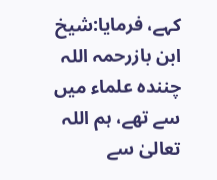کہے، فرمایا:شیخ ابن بازرحمہ اللہ چنندہ علماء میں سے تھے، ہم اللہ تعالیٰ سے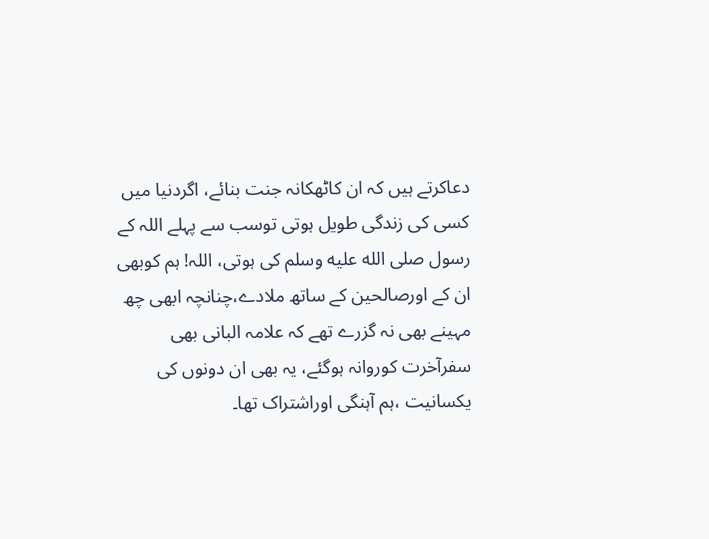دعاکرتے ہیں کہ ان کاٹھکانہ جنت بنائے، اگردنیا میں کسی کی زندگی طویل ہوتی توسب سے پہلے اللہ کے رسول صلى الله عليه وسلم کی ہوتی، اللہ! ہم کوبھی ان کے اورصالحین کے ساتھ ملادے،چنانچہ ابھی چھ مہینے بھی نہ گزرے تھے کہ علامہ البانی بھی سفرآخرت کوروانہ ہوگئے، یہ بھی ان دونوں کی یکسانیت ،ہم آہنگی اوراشتراک تھا۔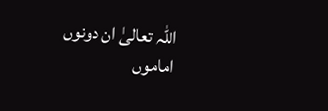اللہ تعالیٰ ان دونوں اماموں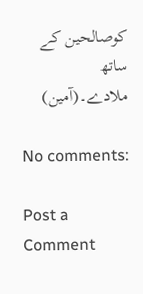کوصالحین کے ساتھ ملادے۔(آمین)

No comments:

Post a Comment